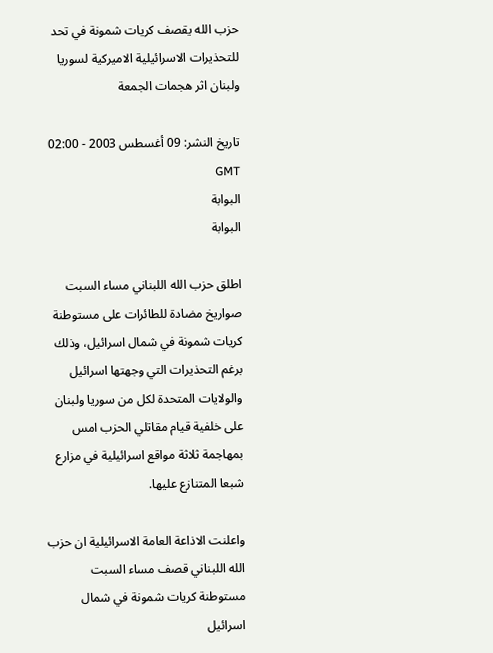حزب الله يقصف كريات شمونة في تحد للتحذيرات الاسرائيلية الاميركية لسوريا ولبنان اثر هجمات الجمعة

تاريخ النشر: 09 أغسطس 2003 - 02:00 GMT
البوابة
البوابة

اطلق حزب الله اللبناني مساء السبت صواريخ مضادة للطائرات على مستوطنة كريات شمونة في شمال اسرائيل، وذلك برغم التحذيرات التي وجهتها اسرائيل والولايات المتحدة لكل من سوريا ولبنان على خلفية قيام مقاتلي الحزب امس بمهاجمة ثلاثة مواقع اسرائيلية في مزارع شبعا المتنازع عليها.

واعلنت الاذاعة العامة الاسرائيلية ان حزب الله اللبناني قصف مساء السبت مستوطنة كريات شمونة في شمال اسرائيل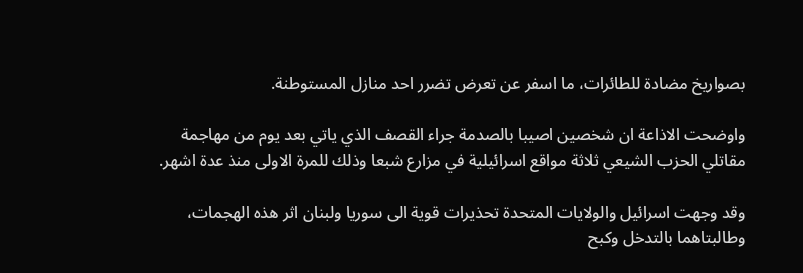بصواريخ مضادة للطائرات، ما اسفر عن تعرض تضرر احد منازل المستوطنة.

واوضحت الاذاعة ان شخصين اصيبا بالصدمة جراء القصف الذي ياتي بعد يوم من مهاجمة مقاتلي الحزب الشيعي ثلاثة مواقع اسرائيلية في مزارع شبعا وذلك للمرة الاولى منذ عدة اشهر.

وقد وجهت اسرائيل والولايات المتحدة تحذيرات قوية الى سوريا ولبنان اثر هذه الهجمات، وطالبتاهما بالتدخل وكبح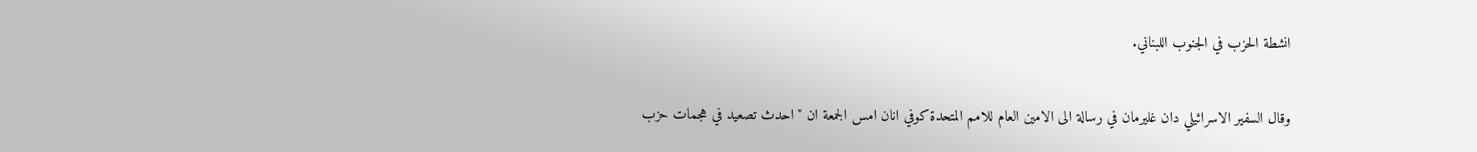انشطة الحزب في الجنوب اللبناني.

وقال السفير الاسرائيلي دان غليرمان في رسالة الى الامين العام للامم المتحدة كوفي انان امس الجمعة ان "احدث تصعيد في هجمات حزب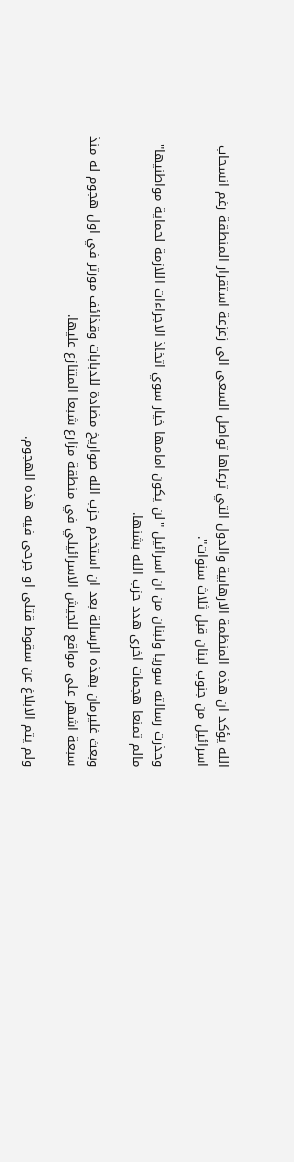الله يؤكد ان هذه المنظمة الارهابية والدول التي ترعاها تواصل السعى الى زعزعة استقرار المنطقة رغم انسحاب اسرائيل من جنوب لبنان قبل ثلاث سنوات".

وحذرت رسالته سوريا ولبنان من ان اسرائيل "لن يكون امامها خيار سوي اتخاذ الاجراءات اللازمة لحماية مواطنيها" مالم تمنعا هجمات اخرى هدد حزب الله بشنها.

وبعث غليرمان بهذه الرسالة بعد ان استخدم حزب الله صواريخ مضادة للدبابات وقذائف مورتر في اول هجوم له منذ سبعة اشهر على مواقع للجيش الاسرائيلي في منطقة مزارع شبعا المتنازع عليها.

ولم يتم الابلاغ عن سقوط قتلى او جرحى فيه هذه الهجوم.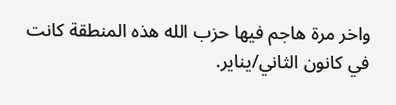واخر مرة هاجم فيها حزب الله هذه المنطقة كانت في كانون الثاني/يناير.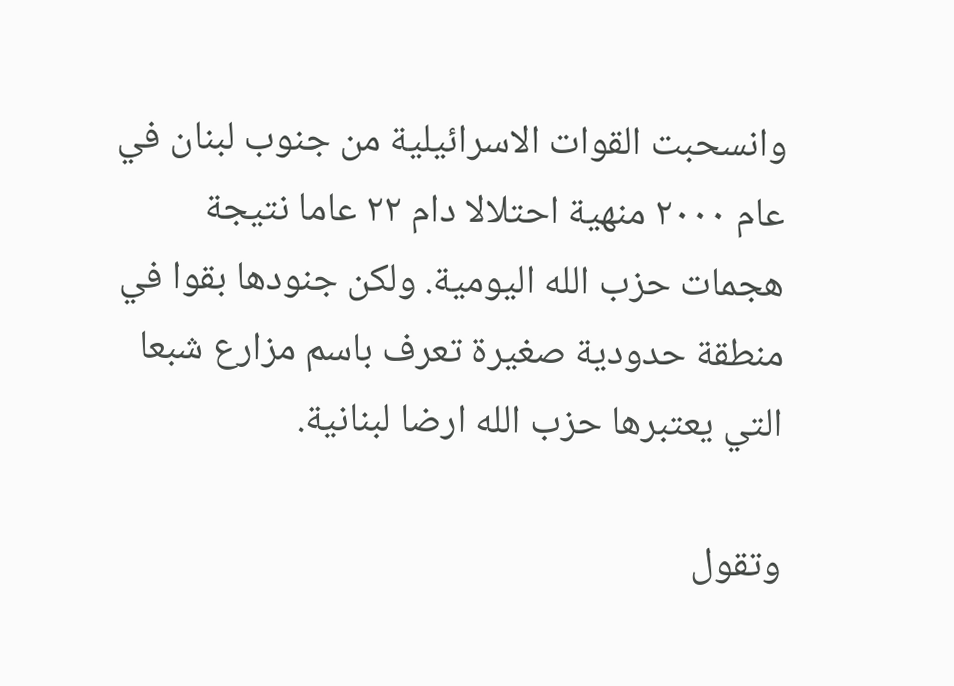وانسحبت القوات الاسرائيلية من جنوب لبنان في عام ٢٠٠٠ منهية احتلالا دام ٢٢ عاما نتيجة هجمات حزب الله اليومية. ولكن جنودها بقوا في منطقة حدودية صغيرة تعرف باسم مزارع شبعا التي يعتبرها حزب الله ارضا لبنانية.

وتقول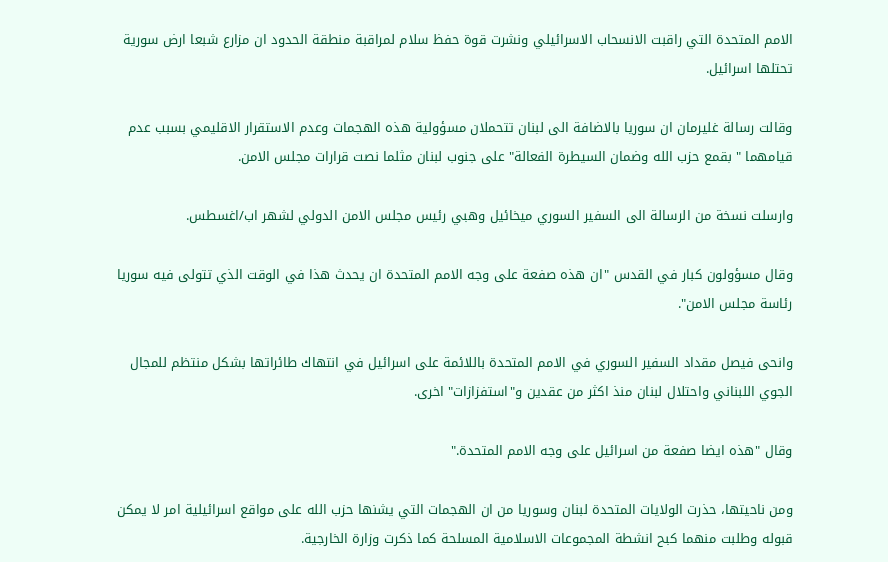الامم المتحدة التي راقبت الانسحاب الاسرائيلي ونشرت قوة حفظ سلام لمراقبة منطقة الحدود ان مزارع شبعا ارض سورية تحتلها اسرائيل.

وقالت رسالة غليرمان ان سوريا بالاضافة الى لبنان تتحملان مسؤولية هذه الهجمات وعدم الاستقرار الاقليمي بسبب عدم قيامهما " بقمع حزب الله وضمان السيطرة الفعالة" على جنوب لبنان مثلما نصت قرارات مجلس الامن.

وارسلت نسخة من الرسالة الى السفير السوري ميخائيل وهبي رئيس مجلس الامن الدولي لشهر اب/اغسطس.

وقال مسؤولون كبار في القدس "ان هذه صفعة على وجه الامم المتحدة ان يحدث هذا في الوقت الذي تتولى فيه سوريا رئاسة مجلس الامن".

وانحى فيصل مقداد السفير السوري في الامم المتحدة باللائمة على اسرائيل في انتهاك طائراتها بشكل منتظم للمجال الجوي اللبناني واحتلال لبنان منذ اكثر من عقدين و"استفزازات" اخرى.

وقال "هذه ايضا صفعة من اسرائيل على وجه الامم المتحدة."

ومن ناحيتها، حذرت الولايات المتحدة لبنان وسوريا من ان الهجمات التي يشنها حزب الله على مواقع اسرائيلية امر لا يمكن قبوله وطلبت منهما كبح انشطة المجموعات الاسلامية المسلحة كما ذكرت وزارة الخارجية.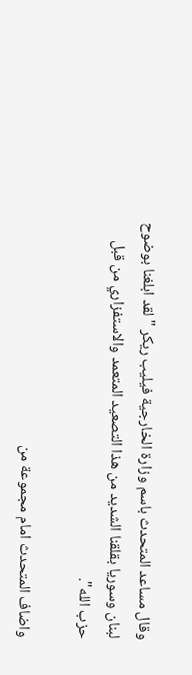وقال مساعد المتحدث باسم وزارة الخارجية فيليب ريكر "لقد ابلغنا بوضوح لبنان وسوريا بقلقنا الشديد من هذا التصعيد المتعمد والاستفزاري من قبل حزب الله".

واضاف المتحدث امام مجموعة من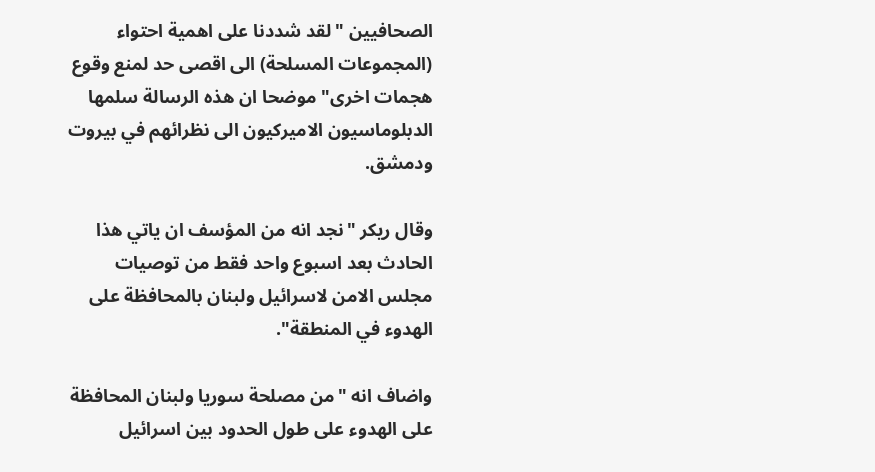الصحافيين "لقد شددنا على اهمية احتواء (المجموعات المسلحة) الى اقصى حد لمنع وقوع هجمات اخرى" موضحا ان هذه الرسالة سلمها الدبلوماسيون الاميركيون الى نظرائهم في بيروت ودمشق.

وقال ريكر "نجد انه من المؤسف ان ياتي هذا الحادث بعد اسبوع واحد فقط من توصيات مجلس الامن لاسرائيل ولبنان بالمحافظة على الهدوء في المنطقة".

واضاف انه "من مصلحة سوريا ولبنان المحافظة على الهدوء على طول الحدود بين اسرائيل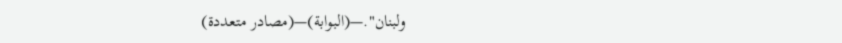ولبنان".—(البوابة)—(مصادر متعددة)